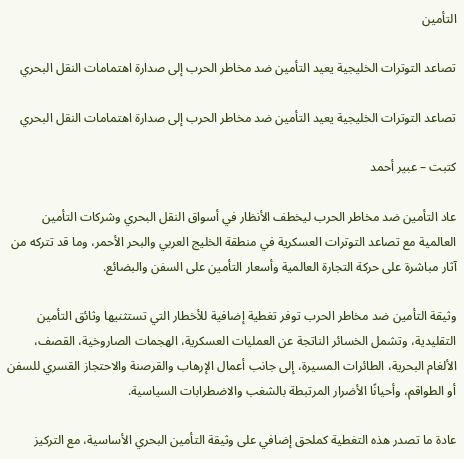التأمين

تصاعد التوترات الخليجية يعيد التأمين ضد مخاطر الحرب إلى صدارة اهتمامات النقل البحري

تصاعد التوترات الخليجية يعيد التأمين ضد مخاطر الحرب إلى صدارة اهتمامات النقل البحري

كتبت – عبير أحمد

عاد التأمين ضد مخاطر الحرب ليخطف الأنظار في أسواق النقل البحري وشركات التأمين العالمية مع تصاعد التوترات العسكرية في منطقة الخليج العربي والبحر الأحمر، وما قد تتركه من آثار مباشرة على حركة التجارة العالمية وأسعار التأمين على السفن والبضائع.

وثيقة التأمين ضد مخاطر الحرب توفر تغطية إضافية للأخطار التي تستثنيها وثائق التأمين التقليدية، وتشمل الخسائر الناتجة عن العمليات العسكرية، الهجمات الصاروخية، القصف، الألغام البحرية، الطائرات المسيرة، إلى جانب أعمال الإرهاب والقرصنة والاحتجاز القسري للسفن أو الطواقم، وأحيانًا الأضرار المرتبطة بالشغب والاضطرابات السياسية.

عادة ما تصدر هذه التغطية كملحق إضافي على وثيقة التأمين البحري الأساسية، مع التركيز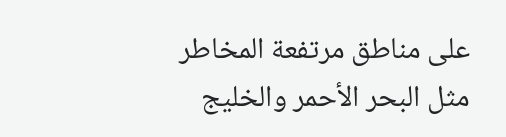على مناطق مرتفعة المخاطر مثل البحر الأحمر والخليج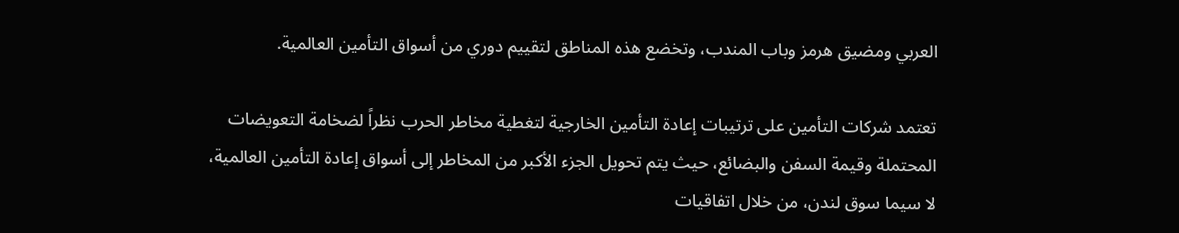العربي ومضيق هرمز وباب المندب، وتخضع هذه المناطق لتقييم دوري من أسواق التأمين العالمية.

تعتمد شركات التأمين على ترتيبات إعادة التأمين الخارجية لتغطية مخاطر الحرب نظراً لضخامة التعويضات المحتملة وقيمة السفن والبضائع، حيث يتم تحويل الجزء الأكبر من المخاطر إلى أسواق إعادة التأمين العالمية، لا سيما سوق لندن، من خلال اتفاقيات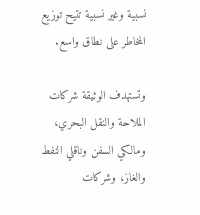نسبية وغير نسبية تتيح توزيع المخاطر على نطاق واسع.

وتستهدف الوثيقة شركات الملاحة والنقل البحري، ومالكي السفن وناقلي النفط والغاز، وشركات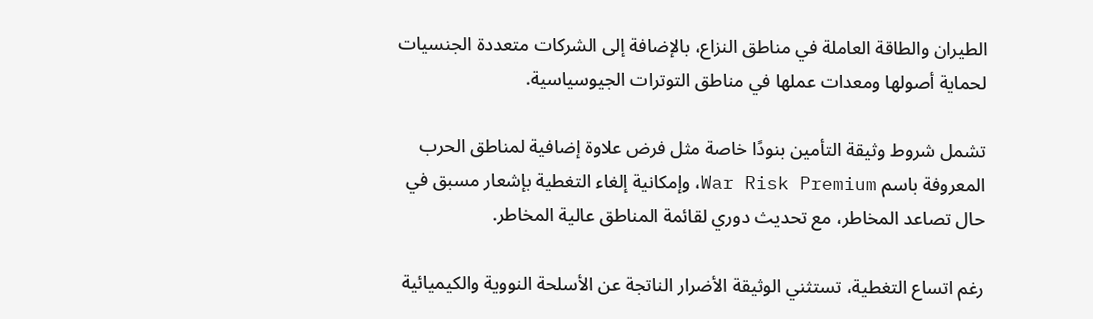الطيران والطاقة العاملة في مناطق النزاع، بالإضافة إلى الشركات متعددة الجنسيات لحماية أصولها ومعدات عملها في مناطق التوترات الجيوسياسية.

تشمل شروط وثيقة التأمين بنودًا خاصة مثل فرض علاوة إضافية لمناطق الحرب المعروفة باسم War Risk Premium، وإمكانية إلغاء التغطية بإشعار مسبق في حال تصاعد المخاطر، مع تحديث دوري لقائمة المناطق عالية المخاطر.

رغم اتساع التغطية، تستثني الوثيقة الأضرار الناتجة عن الأسلحة النووية والكيميائية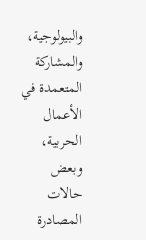والبيولوجية، والمشاركة المتعمدة في الأعمال الحربية، وبعض حالات المصادرة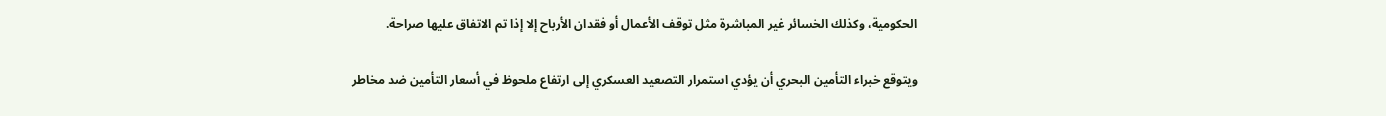الحكومية، وكذلك الخسائر غير المباشرة مثل توقف الأعمال أو فقدان الأرباح إلا إذا تم الاتفاق عليها صراحة.

ويتوقع خبراء التأمين البحري أن يؤدي استمرار التصعيد العسكري إلى ارتفاع ملحوظ في أسعار التأمين ضد مخاطر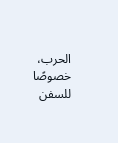الحرب، خصوصًا للسفن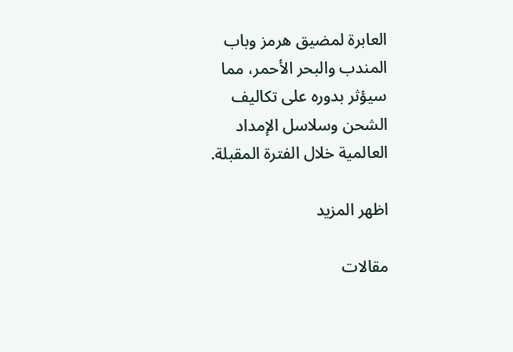العابرة لمضيق هرمز وباب المندب والبحر الأحمر، مما سيؤثر بدوره على تكاليف الشحن وسلاسل الإمداد العالمية خلال الفترة المقبلة.

اظهر المزيد

مقالات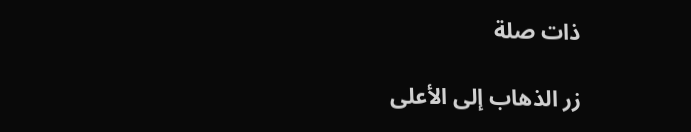ذات صلة

زر الذهاب إلى الأعلى